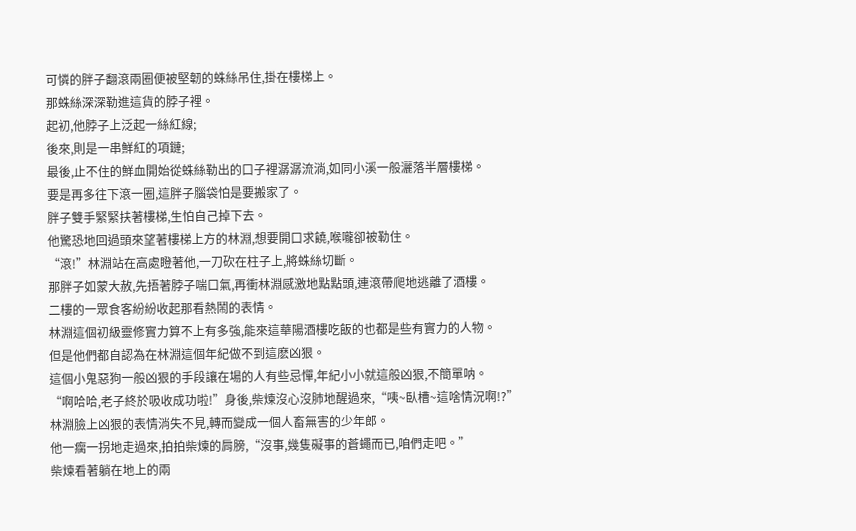可憐的胖子翻滾兩圈便被堅韌的蛛絲吊住,掛在樓梯上。
那蛛絲深深勒進這貨的脖子裡。
起初,他脖子上泛起一絲紅線;
後來,則是一串鮮紅的項鏈;
最後,止不住的鮮血開始從蛛絲勒出的口子裡潺潺流淌,如同小溪一般灑落半層樓梯。
要是再多往下滾一圈,這胖子腦袋怕是要搬家了。
胖子雙手緊緊扶著樓梯,生怕自己掉下去。
他驚恐地回過頭來望著樓梯上方的林淵,想要開口求饒,喉嚨卻被勒住。
“滾!”林淵站在高處瞪著他,一刀砍在柱子上,將蛛絲切斷。
那胖子如蒙大赦,先捂著脖子喘口氣,再衝林淵感激地點點頭,連滾帶爬地逃離了酒樓。
二樓的一眾食客紛紛收起那看熱鬧的表情。
林淵這個初級靈修實力算不上有多強,能來這華陽酒樓吃飯的也都是些有實力的人物。
但是他們都自認為在林淵這個年紀做不到這麽凶狠。
這個小鬼惡狗一般凶狠的手段讓在場的人有些忌憚,年紀小小就這般凶狠,不簡單呐。
“啊哈哈,老子終於吸收成功啦!”身後,柴煉沒心沒肺地醒過來,“咦~臥槽~這啥情況啊!?”
林淵臉上凶狠的表情消失不見,轉而變成一個人畜無害的少年郎。
他一瘸一拐地走過來,拍拍柴煉的肩膀,“沒事,幾隻礙事的蒼蠅而已,咱們走吧。”
柴煉看著躺在地上的兩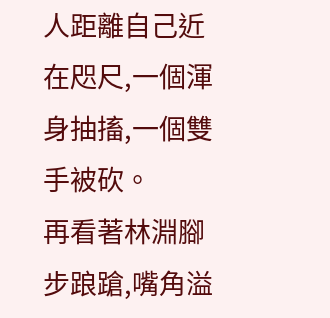人距離自己近在咫尺,一個渾身抽搐,一個雙手被砍。
再看著林淵腳步踉蹌,嘴角溢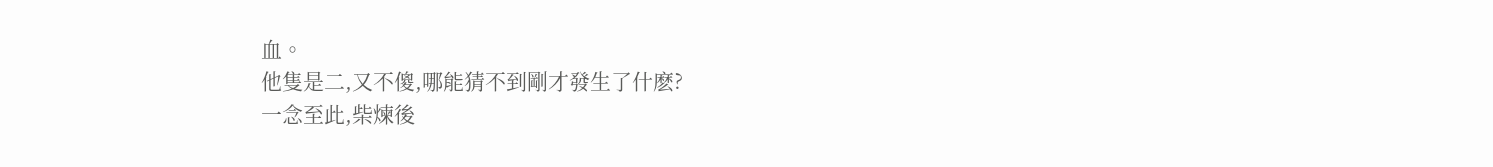血。
他隻是二,又不傻,哪能猜不到剛才發生了什麽?
一念至此,柴煉後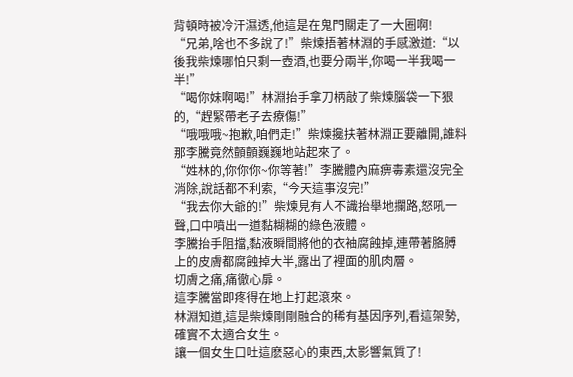背頓時被冷汗濕透,他這是在鬼門關走了一大圈啊!
“兄弟,啥也不多說了!”柴煉捂著林淵的手感激道:“以後我柴煉哪怕只剩一壺酒,也要分兩半,你喝一半我喝一半!”
“喝你妹啊喝!”林淵抬手拿刀柄敲了柴煉腦袋一下狠的,“趕緊帶老子去療傷!”
“哦哦哦~抱歉,咱們走!”柴煉攙扶著林淵正要離開,誰料那李騰竟然顫顫巍巍地站起來了。
“姓林的,你你你~你等著!”李騰體內麻痹毒素還沒完全消除,說話都不利索,“今天這事沒完!”
“我去你大爺的!”柴煉見有人不識抬舉地攔路,怒吼一聲,口中噴出一道黏糊糊的綠色液體。
李騰抬手阻擋,黏液瞬間將他的衣袖腐蝕掉,連帶著胳膊上的皮膚都腐蝕掉大半,露出了裡面的肌肉層。
切膚之痛,痛徹心扉。
這李騰當即疼得在地上打起滾來。
林淵知道,這是柴煉剛剛融合的稀有基因序列,看這架勢,確實不太適合女生。
讓一個女生口吐這麽惡心的東西,太影響氣質了!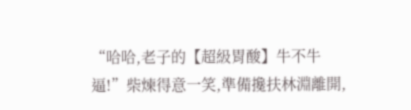“哈哈,老子的【超級胃酸】牛不牛逼!”柴煉得意一笑,準備攙扶林淵離開,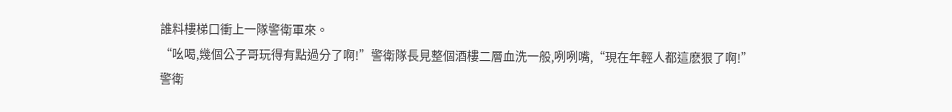誰料樓梯口衝上一隊警衛軍來。
“吆喝,幾個公子哥玩得有點過分了啊!”警衛隊長見整個酒樓二層血洗一般,咧咧嘴,“現在年輕人都這麽狠了啊!”
警衛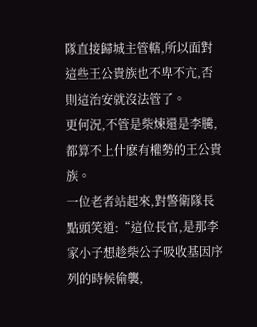隊直接歸城主管轄,所以面對這些王公貴族也不卑不亢,否則這治安就沒法管了。
更何況,不管是柴煉還是李騰,都算不上什麽有權勢的王公貴族。
一位老者站起來,對警衛隊長點頭笑道:“這位長官,是那李家小子想趁柴公子吸收基因序列的時候偷襲,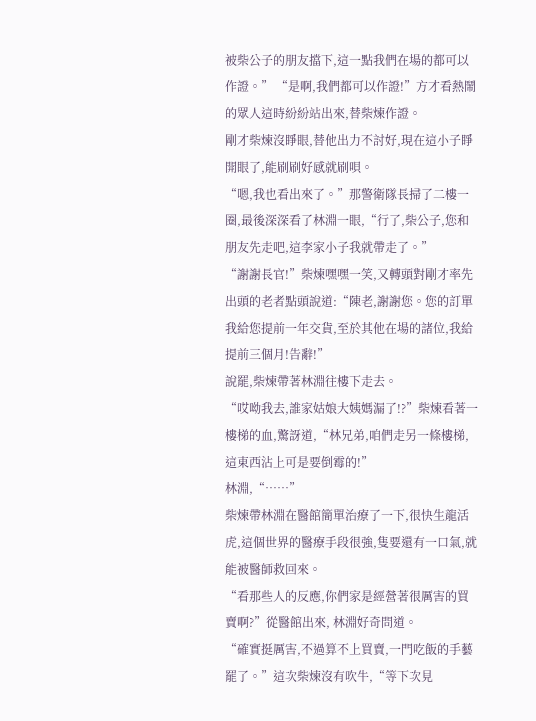被柴公子的朋友擋下,這一點我們在場的都可以作證。” “是啊,我們都可以作證!”方才看熱鬧的眾人這時紛紛站出來,替柴煉作證。
剛才柴煉沒睜眼,替他出力不討好,現在這小子睜開眼了,能刷刷好感就刷唄。
“嗯,我也看出來了。”那警衛隊長掃了二樓一圈,最後深深看了林淵一眼,“行了,柴公子,您和朋友先走吧,這李家小子我就帶走了。”
“謝謝長官!”柴煉嘿嘿一笑,又轉頭對剛才率先出頭的老者點頭說道:“陳老,謝謝您。您的訂單我給您提前一年交貨,至於其他在場的諸位,我給提前三個月!告辭!”
說罷,柴煉帶著林淵往樓下走去。
“哎呦我去,誰家姑娘大姨媽漏了!?”柴煉看著一樓梯的血,驚訝道,“林兄弟,咱們走另一條樓梯,這東西沾上可是要倒霉的!”
林淵,“……”
柴煉帶林淵在醫館簡單治療了一下,很快生龍活虎,這個世界的醫療手段很強,隻要還有一口氣,就能被醫師救回來。
“看那些人的反應,你們家是經營著很厲害的買賣啊?”從醫館出來, 林淵好奇問道。
“確實挺厲害,不過算不上買賣,一門吃飯的手藝罷了。”這次柴煉沒有吹牛,“等下次見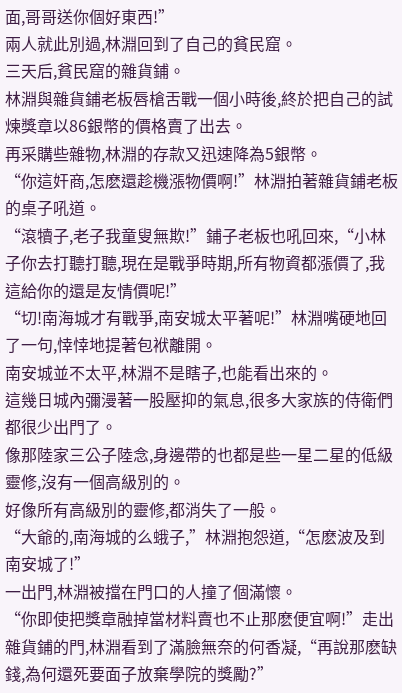面,哥哥送你個好東西!”
兩人就此別過,林淵回到了自己的貧民窟。
三天后,貧民窟的雜貨鋪。
林淵與雜貨鋪老板唇槍舌戰一個小時後,終於把自己的試煉獎章以86銀幣的價格賣了出去。
再采購些雜物,林淵的存款又迅速降為5銀幣。
“你這奸商,怎麽還趁機漲物價啊!”林淵拍著雜貨鋪老板的桌子吼道。
“滾犢子,老子我童叟無欺!”鋪子老板也吼回來,“小林子你去打聽打聽,現在是戰爭時期,所有物資都漲價了,我這給你的還是友情價呢!”
“切!南海城才有戰爭,南安城太平著呢!”林淵嘴硬地回了一句,悻悻地提著包袱離開。
南安城並不太平,林淵不是瞎子,也能看出來的。
這幾日城內彌漫著一股壓抑的氣息,很多大家族的侍衛們都很少出門了。
像那陸家三公子陸念,身邊帶的也都是些一星二星的低級靈修,沒有一個高級別的。
好像所有高級別的靈修,都消失了一般。
“大爺的,南海城的么蛾子,”林淵抱怨道,“怎麽波及到南安城了!”
一出門,林淵被擋在門口的人撞了個滿懷。
“你即使把獎章融掉當材料賣也不止那麽便宜啊!”走出雜貨鋪的門,林淵看到了滿臉無奈的何香凝,“再說那麽缺錢,為何還死要面子放棄學院的獎勵?”